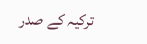ترکیہ کے صدر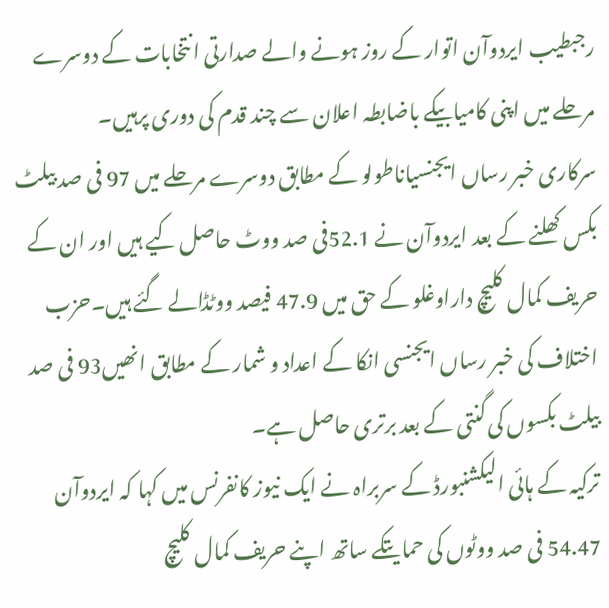رجبطیب ایردوآن اتوار کے روز ہونے والے صدارتی انتخابات کے دوسرے مرحلے میں اپنی کامیابیکے باضابطہ اعلان سے چند قدم کی دوری پرہیں۔
سرکاری خبر رساں ایجنسیاناطولو کے مطابق دوسرے مرحلے میں 97 فی صد بیلٹ بکس کھلنے کے بعد ایردوآن نے 52.1فی صد ووٹ حاصل کیے ہیں اور ان کے حریف کمال کلیچ داراوغلو کے حق میں 47.9 فیصد ووٹڈالے گئے ہیں۔حزب اختلاف کی خبر رساں ایجنسی انکا کے اعداد و شمار کے مطابق انھیں93 فی صد بیلٹ بکسوں کی گنتی کے بعد برتری حاصل ہے۔
ترکیہ کے ہائی الیکشنبورڈ کے سربراہ نے ایک نیوز کانفرنس میں کہا کہ ایردوآن 54.47 فی صد ووٹوں کی حمایتکے ساتھ اپنے حریف کمال کلیچ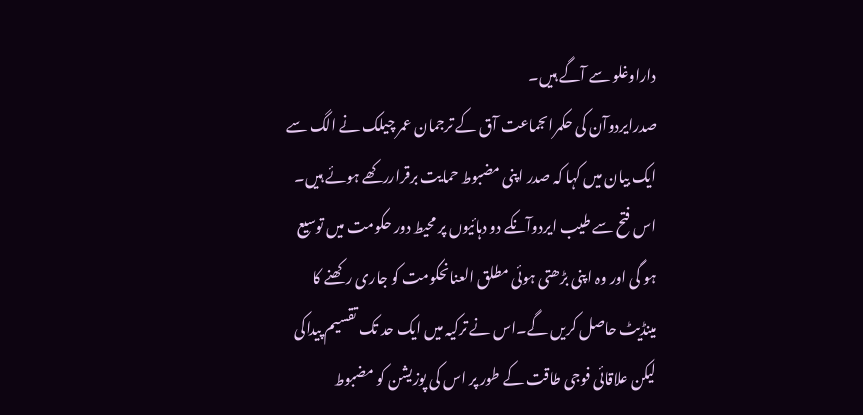داراوغلو سے آگے ہیں۔
صدرایردوآن کی حکمراںجماعت آق کے ترجمان عمر چیلک نے الگ سے ایک بیان میں کہا کہ صدر اپنی مضبوط حمایت برقراررکھے ہوئے ہیں۔
اس فتح سے طیب ایردوآنکے دو دہائیوں پر محیط دور حکومت میں توسیع ہو گی اور وہ اپنی بڑھتی ہوئی مطلق العنانحکومت کو جاری رکھنے کا مینڈیٹ حاصل کریں گے۔اس نے ترکیہ میں ایک حد تک تقسیم پیداکی لیکن علاقائی فوجی طاقت کے طور پر اس کی پوزیشن کو مضبوط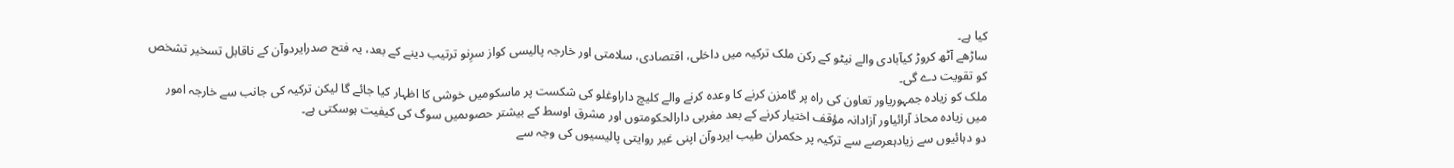کیا ہے۔
ساڑھے آٹھ کروڑ کیآبادی والے نیٹو کے رکن ملک ترکیہ میں داخلی، اقتصادی، سلامتی اور خارجہ پالیسی کواز سرِنو ترتیب دینے کے بعد، یہ فتح صدرایردوآن کے ناقابل تسخیر تشخص کو تقویت دے گی۔
ملک کو زیادہ جمہوریاور تعاون کی راہ پر گامزن کرنے کا وعدہ کرنے والے کلیچ داراوغلو کی شکست پر ماسکومیں خوشی کا اظہار کیا جائے گا لیکن ترکیہ کی جانب سے خارجہ امور میں زیادہ محاذ آرائیاور آزادانہ مؤقف اختیار کرنے کے بعد مغربی دارالحکومتوں اور مشرق اوسط کے بیشتر حصوںمیں سوگ کی کیفیت ہوسکتی ہے۔
دو دہائیوں سے زیادہعرصے سے ترکیہ پر حکمران طیب ایردوآن اپنی غیر روایتی پالیسیوں کی وجہ سے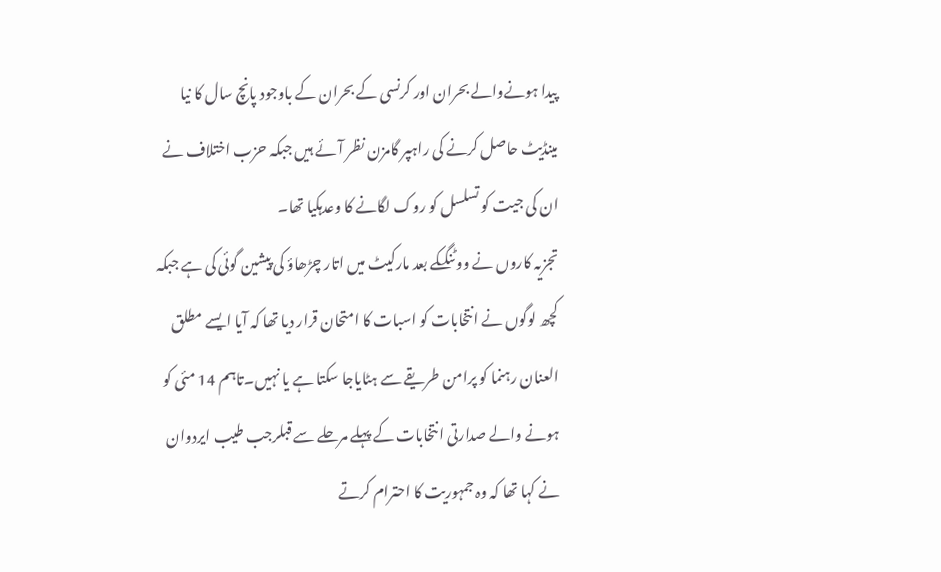پیدا ہونےوالے بحران اور کرنسی کے بحران کے باوجود پانچ سال کا نیا مینڈیٹ حاصل کرنے کی راہپر گامزن نظر آئے ہیں جبکہ حزب اختلاف نے ان کی جیت کو تسلسل کو روک لگانے کا وعدہکیا تھا۔
تجزیہ کاروں نے ووٹنگکے بعد مارکیٹ میں اتار چڑھاؤ کی پیشین گوئی کی ہے جبکہ کچھ لوگوں نے انتخابات کو اسبات کا امتحان قرار دیا تھا کہ آیا ایسے مطلق العنان رہنما کو پرامن طریقے سے ہٹایاجا سکتا ہے یا نہیں۔تاہم 14 مئی کو ہونے والے صدارتی انتخابات کے پہلے مرحلے سے قبلرجب طیب ایردوان نے کہا تھا کہ وہ جمہوریت کا احترام کرتے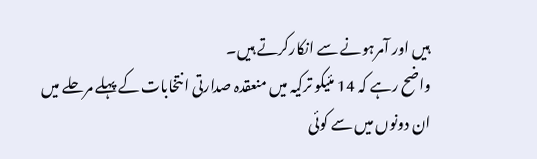ہیں اور آمرہونے سے انکارکرتے ہیں۔
واضح رہے کہ 14 مئیکو ترکیہ میں منعقدہ صدارتی انتخابات کے پہلے مرحلے میں ان دونوں میں سے کوئی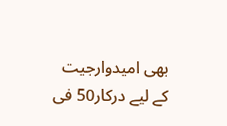بھی امیدوارجیت کے لیے درکار50 فی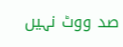صد ووٹ نہیں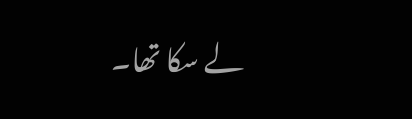لے سکا تھا۔